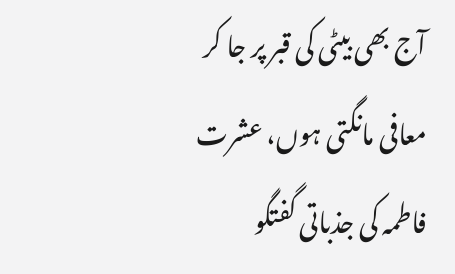آج بھی بیٹی کی قبر پر جا کر معافی مانگتی ہوں، عشرت فاطمہ کی جذباتی گفتگو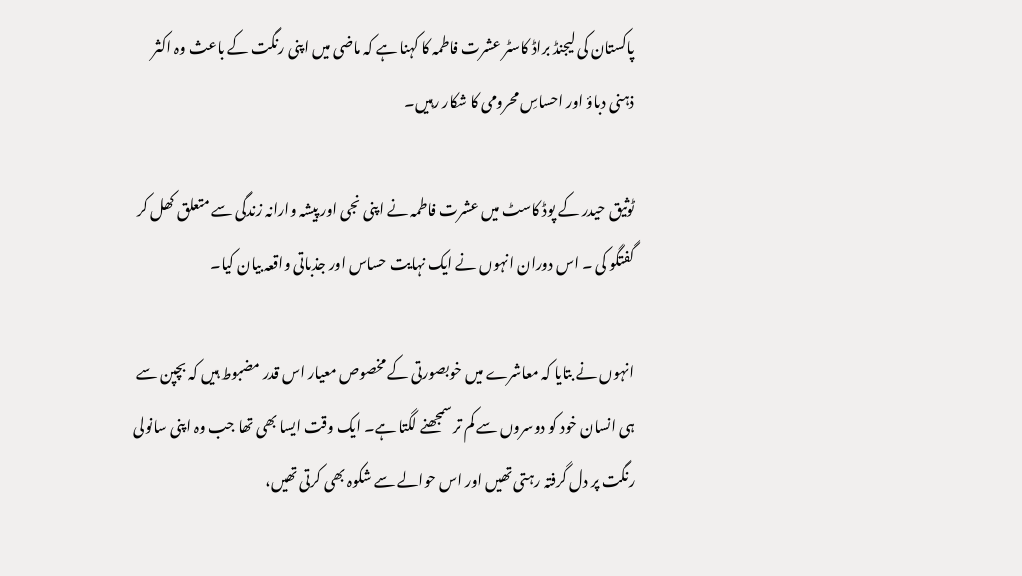پاکستان کی لیجنڈ براڈ کاسٹر عشرت فاطمہ کا کہنا ہے کہ ماضی میں اپنی رنگت کے باعث وہ اکثر ذہنی دباؤ اور احساسِ محرومی کا شکار رہیں۔

ٹوثیق حیدر کے پوڈ کاسٹ میں عشرت فاطمہ نے اپنی نجی اور پیشہ وارانہ زندگی سے متعلق کھل کر گفتگو کی ۔ اس دوران انہوں نے ایک نہایت حساس اور جذباتی واقعہ بیان کیا۔

انہوں نے بتایا کہ معاشرے میں خوبصورتی کے مخصوص معیار اس قدر مضبوط ہیں کہ بچپن سے ہی انسان خود کو دوسروں سے کم تر سمجھنے لگتا ہے۔ ایک وقت ایسا بھی تھا جب وہ اپنی سانولی رنگت پر دل گرفتہ رہتی تھیں اور اس حوالے سے شکوہ بھی کرتی تھیں،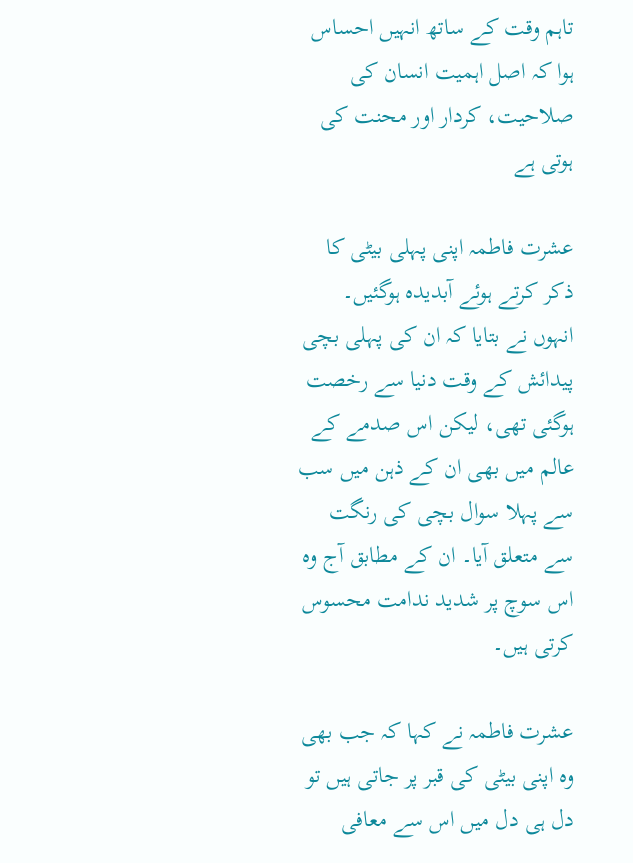تاہم وقت کے ساتھ انہیں احساس ہوا کہ اصل اہمیت انسان کی صلاحیت، کردار اور محنت کی ہوتی ہے

عشرت فاطمہ اپنی پہلی بیٹی کا ذکر کرتے ہوئے آبدیدہ ہوگئیں۔ انہوں نے بتایا کہ ان کی پہلی بچی پیدائش کے وقت دنیا سے رخصت ہوگئی تھی، لیکن اس صدمے کے عالم میں بھی ان کے ذہن میں سب سے پہلا سوال بچی کی رنگت سے متعلق آیا۔ ان کے مطابق آج وہ اس سوچ پر شدید ندامت محسوس کرتی ہیں۔

عشرت فاطمہ نے کہا کہ جب بھی وہ اپنی بیٹی کی قبر پر جاتی ہیں تو دل ہی دل میں اس سے معافی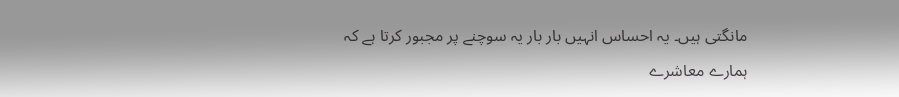مانگتی ہیں۔ یہ احساس انہیں بار بار یہ سوچنے پر مجبور کرتا ہے کہ ہمارے معاشرے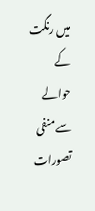میں رنگت کے حوالے سے منفی تصورات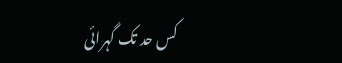کس حد تک گہرائی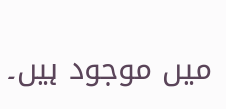میں موجود ہیں۔